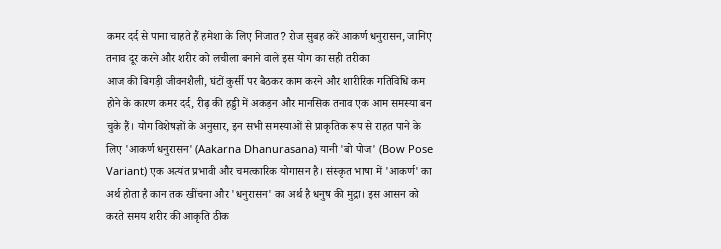कमर दर्द से पाना चाहते हैं हमेशा के लिए निजात? रोज सुबह करें आकर्ण धनुरासन, जानिए तनाव दूर करने और शरीर को लचीला बनाने वाले इस योग का सही तरीका
आज की बिगड़ी जीवनशैली, घंटों कुर्सी पर बैठकर काम करने और शारीरिक गतिविधि कम होने के कारण कमर दर्द, रीढ़ की हड्डी में अकड़न और मानसिक तनाव एक आम समस्या बन चुके हैं। योग विशेषज्ञों के अनुसार, इन सभी समस्याओं से प्राकृतिक रूप से राहत पाने के लिए 'आकर्ण धनुरासन' (Aakarna Dhanurasana) यानी 'बो पोज' (Bow Pose Variant) एक अत्यंत प्रभावी और चमत्कारिक योगासन है। संस्कृत भाषा में 'आकर्ण' का अर्थ होता है कान तक खींचना और 'धनुरासन' का अर्थ है धनुष की मुद्रा। इस आसन को करते समय शरीर की आकृति ठीक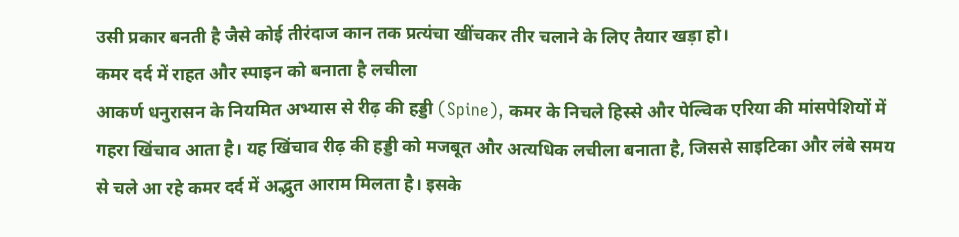उसी प्रकार बनती है जैसे कोई तीरंदाज कान तक प्रत्यंचा खींचकर तीर चलाने के लिए तैयार खड़ा हो।
कमर दर्द में राहत और स्पाइन को बनाता है लचीला
आकर्ण धनुरासन के नियमित अभ्यास से रीढ़ की हड्डी (Spine), कमर के निचले हिस्से और पेल्विक एरिया की मांसपेशियों में गहरा खिंचाव आता है। यह खिंचाव रीढ़ की हड्डी को मजबूत और अत्यधिक लचीला बनाता है, जिससे साइटिका और लंबे समय से चले आ रहे कमर दर्द में अद्भुत आराम मिलता है। इसके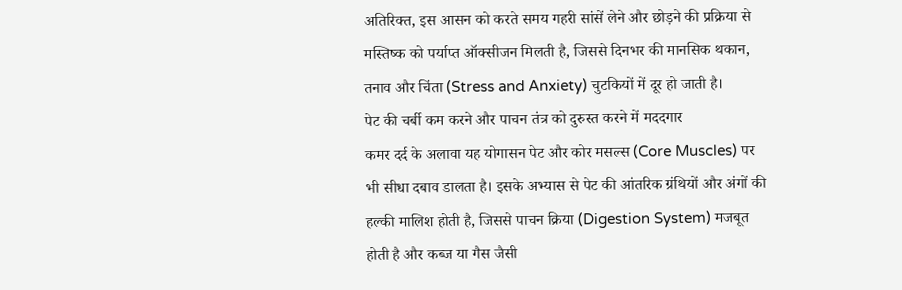अतिरिक्त, इस आसन को करते समय गहरी सांसें लेने और छोड़ने की प्रक्रिया से मस्तिष्क को पर्याप्त ऑक्सीजन मिलती है, जिससे दिनभर की मानसिक थकान, तनाव और चिंता (Stress and Anxiety) चुटकियों में दूर हो जाती है।
पेट की चर्बी कम करने और पाचन तंत्र को दुरुस्त करने में मददगार
कमर दर्द के अलावा यह योगासन पेट और कोर मसल्स (Core Muscles) पर भी सीधा दबाव डालता है। इसके अभ्यास से पेट की आंतरिक ग्रंथियों और अंगों की हल्की मालिश होती है, जिससे पाचन क्रिया (Digestion System) मजबूत होती है और कब्ज या गैस जैसी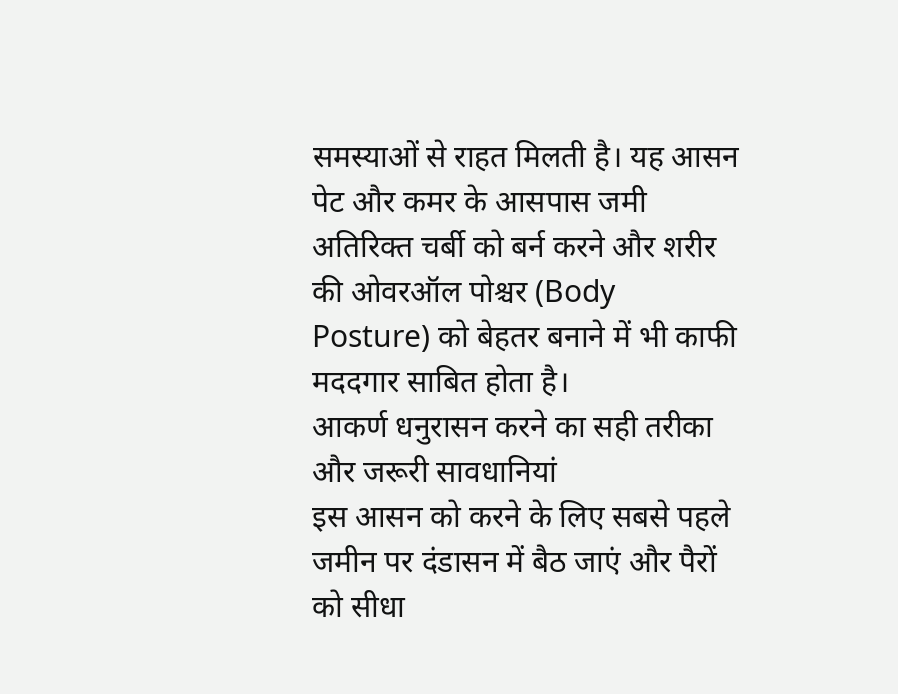समस्याओं से राहत मिलती है। यह आसन पेट और कमर के आसपास जमी अतिरिक्त चर्बी को बर्न करने और शरीर की ओवरऑल पोश्चर (Body Posture) को बेहतर बनाने में भी काफी मददगार साबित होता है।
आकर्ण धनुरासन करने का सही तरीका और जरूरी सावधानियां
इस आसन को करने के लिए सबसे पहले जमीन पर दंडासन में बैठ जाएं और पैरों को सीधा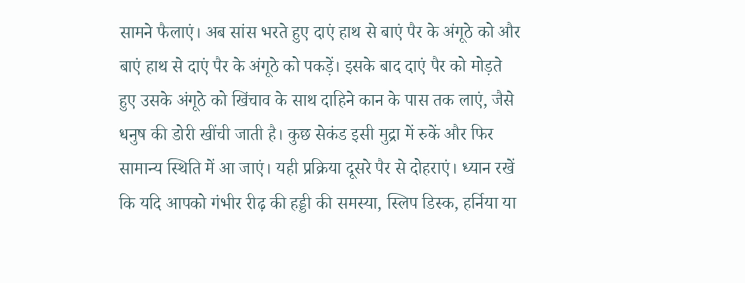सामने फैलाएं। अब सांस भरते हुए दाएं हाथ से बाएं पैर के अंगूठे को और बाएं हाथ से दाएं पैर के अंगूठे को पकड़ें। इसके बाद दाएं पैर को मोड़ते हुए उसके अंगूठे को खिंचाव के साथ दाहिने कान के पास तक लाएं, जैसे धनुष की डोरी खींची जाती है। कुछ सेकंड इसी मुद्रा में रुकें और फिर सामान्य स्थिति में आ जाएं। यही प्रक्रिया दूसरे पैर से दोहराएं। ध्यान रखें कि यदि आपको गंभीर रीढ़ की हड्डी की समस्या, स्लिप डिस्क, हर्निया या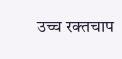उच्च रक्तचाप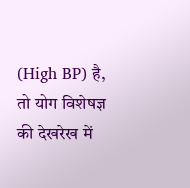(High BP) है, तो योग विशेषज्ञ की देखरेख में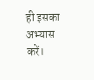ही इसका अभ्यास करें।